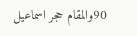90والمقام حجر اسماعيل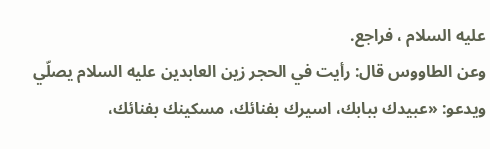عليه السلام ، فراجع.
وعن الطاووس قال: رأيت في الحجر زين العابدين عليه السلام يصلّي ويدعو: «عبيدك ببابك، اسيرك بفنائك، مسكينك بفنائك،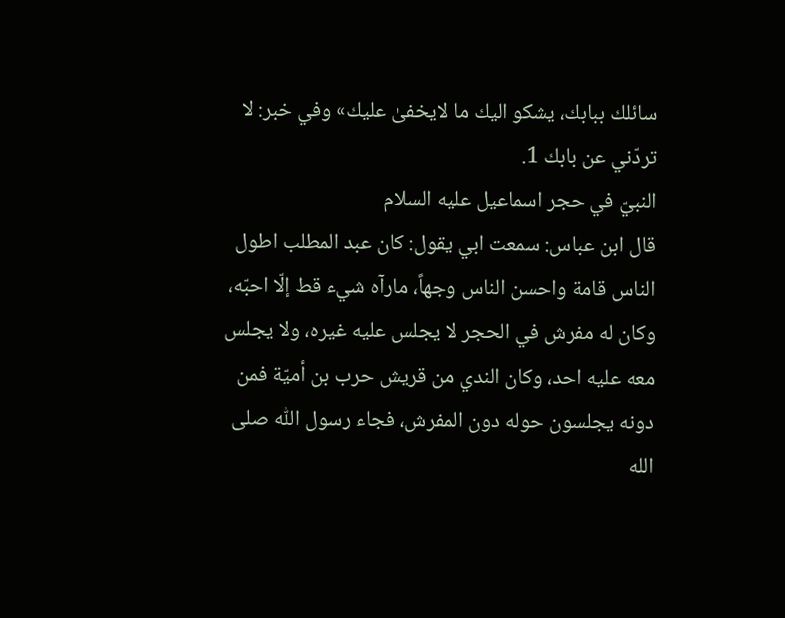سائلك ببابك، يشكو اليك ما لايخفىٰ عليك» وفي خبر: لا تردّني عن بابك 1.
النبيّ في حجر اسماعيل عليه السلام
قال ابن عباس: سمعت ابي يقول: كان عبد المطلب اطول الناس قامة واحسن الناس وجهاً، مارآه شيء قط إلّا احبّه، وكان له مفرش في الحجر لا يجلس عليه غيره، ولا يجلس معه عليه احد، وكان الندي من قريش حرب بن أميّة فمن دونه يجلسون حوله دون المفرش، فجاء رسول اللّٰه صلى الله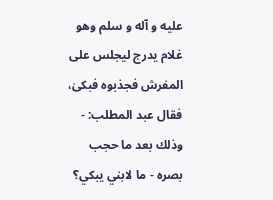عليه و آله و سلم وهو غلام يدرج ليجلس على المفرش فجذبوه فبكىٰ، فقال عبد المطلب: - وذلك بعد ما حجب بصره - ما لابني يبكي؟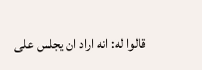قالوا له: انه اراد ان يجلس على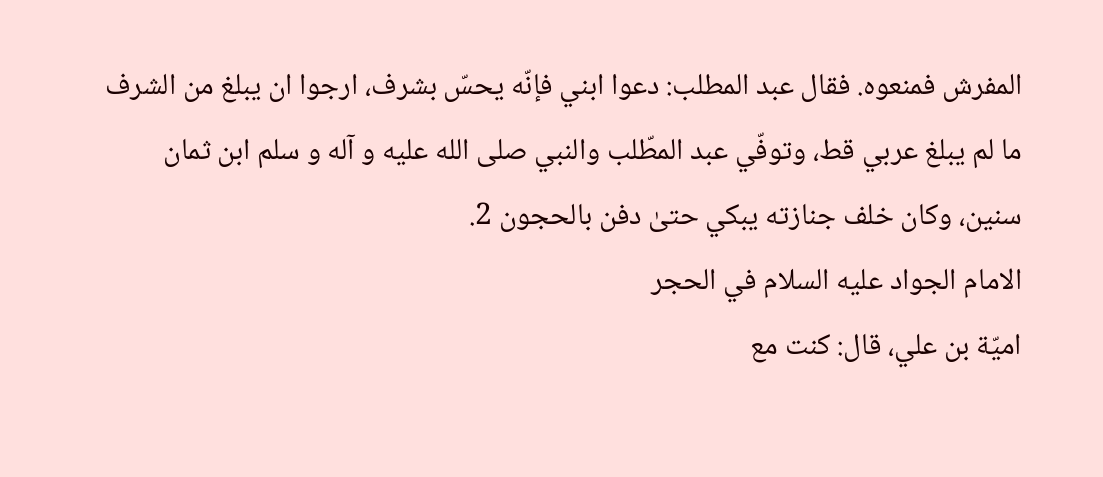المفرش فمنعوه. فقال عبد المطلب: دعوا ابني فإنّه يحسّ بشرف، ارجوا ان يبلغ من الشرف ما لم يبلغ عربي قط، وتوفّي عبد المطّلب والنبي صلى الله عليه و آله و سلم ابن ثمان سنين، وكان خلف جنازته يبكي حتىٰ دفن بالحجون 2.
الامام الجواد عليه السلام في الحجر
اميّة بن علي، قال: كنت مع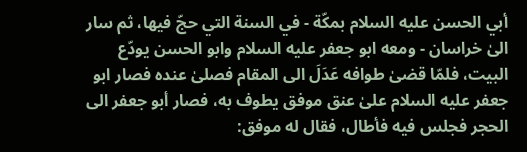أبي الحسن عليه السلام بمكّة - في السنة التي حجّ فيها، ثم سار الىٰ خراسان - ومعه ابو جعفر عليه السلام وابو الحسن يودّع البيت، فلمّا قضىٰ طوافه عَدَلَ الى المقام فصلىٰ عنده فصار ابو جعفر عليه السلام علىٰ عنق موفق يطوف به، فصار أبو جعفر الى الحجر فجلس فيه فأطال، فقال له موفق: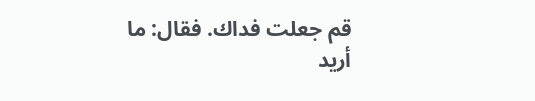قم جعلت فداك. فقال: ما أريد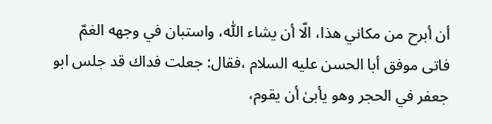أن أبرح من مكاني هذا، الّا أن يشاء اللّٰه، واستبان في وجهه الغمّ فاتى موفق أبا الحسن عليه السلام ،فقال: جعلت فداك قد جلس ابو جعفر في الحجر وهو يأبىٰ أن يقوم،